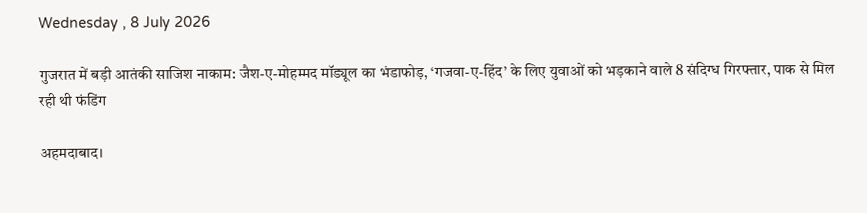Wednesday , 8 July 2026

गुजरात में बड़ी आतंकी साजिश नाकाम: जैश-ए-मोहम्मद मॉड्यूल का भंडाफोड़, ‘गजवा-ए-हिंद’ के लिए युवाओं को भड़काने वाले 8 संदिग्ध गिरफ्तार, पाक से मिल रही थी फंडिंग

अहमदाबाद।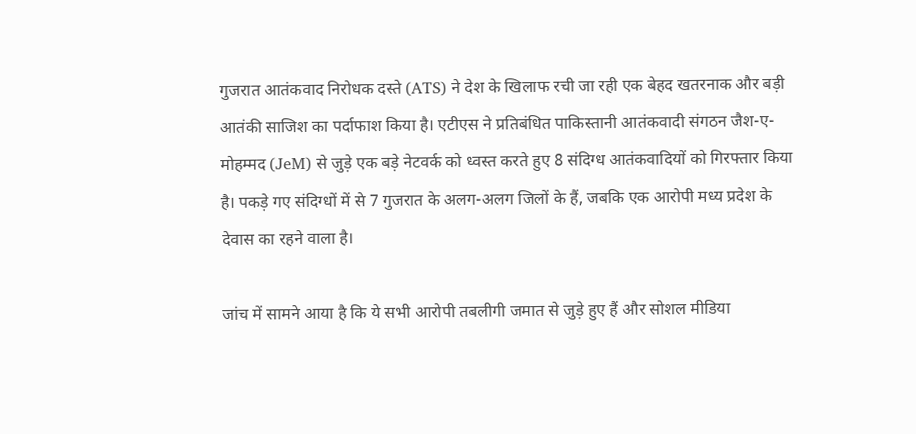गुजरात आतंकवाद निरोधक दस्ते (ATS) ने देश के खिलाफ रची जा रही एक बेहद खतरनाक और बड़ी आतंकी साजिश का पर्दाफाश किया है। एटीएस ने प्रतिबंधित पाकिस्तानी आतंकवादी संगठन जैश-ए-मोहम्मद (JeM) से जुड़े एक बड़े नेटवर्क को ध्वस्त करते हुए 8 संदिग्ध आतंकवादियों को गिरफ्तार किया है। पकड़े गए संदिग्धों में से 7 गुजरात के अलग-अलग जिलों के हैं, जबकि एक आरोपी मध्य प्रदेश के देवास का रहने वाला है।

जांच में सामने आया है कि ये सभी आरोपी तबलीगी जमात से जुड़े हुए हैं और सोशल मीडिया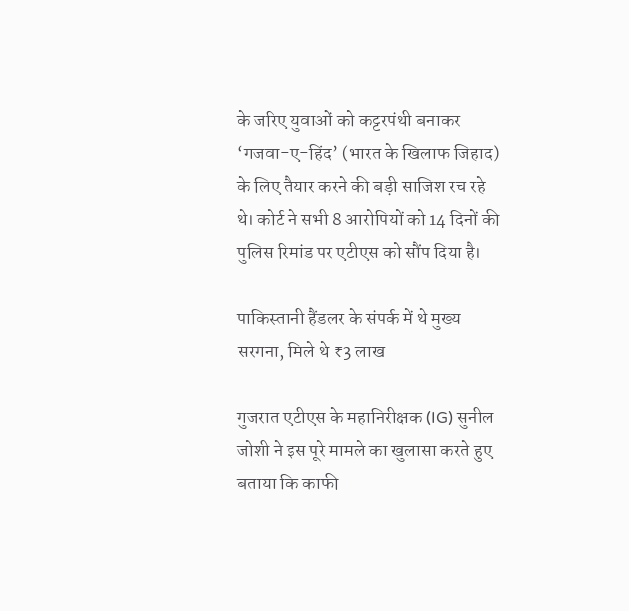के जरिए युवाओं को कट्टरपंथी बनाकर ‘गजवा-ए-हिंद’ (भारत के खिलाफ जिहाद) के लिए तैयार करने की बड़ी साजिश रच रहे थे। कोर्ट ने सभी 8 आरोपियों को 14 दिनों की पुलिस रिमांड पर एटीएस को सौंप दिया है।

पाकिस्तानी हैंडलर के संपर्क में थे मुख्य सरगना, मिले थे ₹3 लाख

गुजरात एटीएस के महानिरीक्षक (IG) सुनील जोशी ने इस पूरे मामले का खुलासा करते हुए बताया कि काफी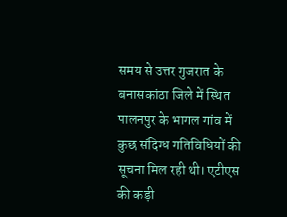समय से उत्तर गुजरात के बनासकांठा जिले में स्थित पालनपुर के भागल गांव में कुछ संदिग्ध गतिविधियों की सूचना मिल रही थी। एटीएस की कड़ी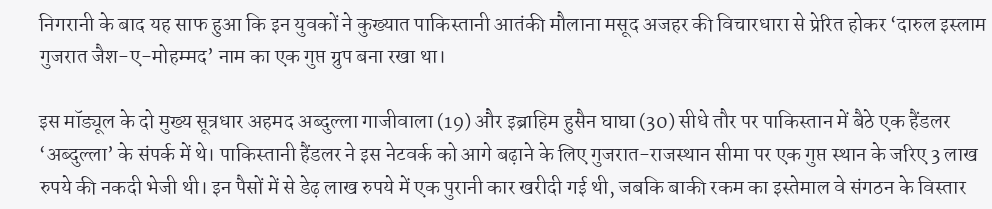निगरानी के बाद यह साफ हुआ कि इन युवकों ने कुख्यात पाकिस्तानी आतंकी मौलाना मसूद अजहर की विचारधारा से प्रेरित होकर ‘दारुल इस्लाम गुजरात जैश-ए-मोहम्मद’ नाम का एक गुप्त ग्रुप बना रखा था।

इस मॉड्यूल के दो मुख्य सूत्रधार अहमद अब्दुल्ला गाजीवाला (19) और इब्राहिम हुसैन घाघा (30) सीधे तौर पर पाकिस्तान में बैठे एक हैंडलर ‘अब्दुल्ला’ के संपर्क में थे। पाकिस्तानी हैंडलर ने इस नेटवर्क को आगे बढ़ाने के लिए गुजरात-राजस्थान सीमा पर एक गुप्त स्थान के जरिए 3 लाख रुपये की नकदी भेजी थी। इन पैसों में से डेढ़ लाख रुपये में एक पुरानी कार खरीदी गई थी, जबकि बाकी रकम का इस्तेमाल वे संगठन के विस्तार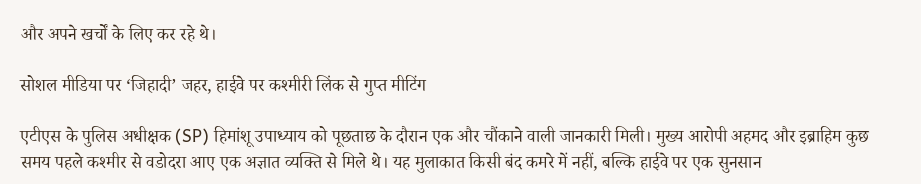और अपने खर्चों के लिए कर रहे थे।

सोशल मीडिया पर ‘जिहादी’ जहर, हाईवे पर कश्मीरी लिंक से गुप्त मीटिंग

एटीएस के पुलिस अधीक्षक (SP) हिमांशू उपाध्याय को पूछताछ के दौरान एक और चौंकाने वाली जानकारी मिली। मुख्य आरोपी अहमद और इब्राहिम कुछ समय पहले कश्मीर से वडोदरा आए एक अज्ञात व्यक्ति से मिले थे। यह मुलाकात किसी बंद कमरे में नहीं, बल्कि हाईवे पर एक सुनसान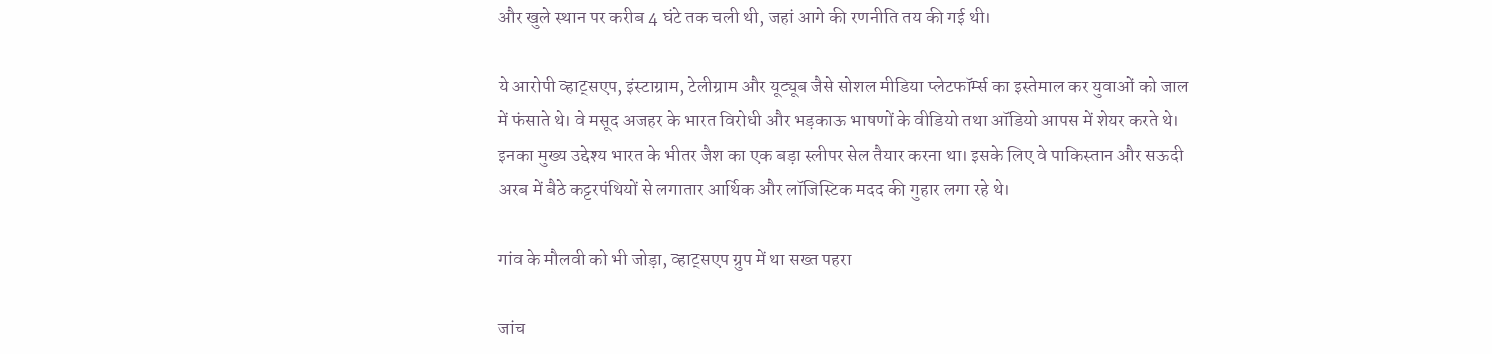और खुले स्थान पर करीब 4 घंटे तक चली थी, जहां आगे की रणनीति तय की गई थी।

ये आरोपी व्हाट्सएप, इंस्टाग्राम, टेलीग्राम और यूट्यूब जैसे सोशल मीडिया प्लेटफॉर्म्स का इस्तेमाल कर युवाओं को जाल में फंसाते थे। वे मसूद अजहर के भारत विरोधी और भड़काऊ भाषणों के वीडियो तथा ऑडियो आपस में शेयर करते थे। इनका मुख्य उद्देश्य भारत के भीतर जैश का एक बड़ा स्लीपर सेल तैयार करना था। इसके लिए वे पाकिस्तान और सऊदी अरब में बैठे कट्टरपंथियों से लगातार आर्थिक और लॉजिस्टिक मदद की गुहार लगा रहे थे।

गांव के मौलवी को भी जोड़ा, व्हाट्सएप ग्रुप में था सख्त पहरा

जांच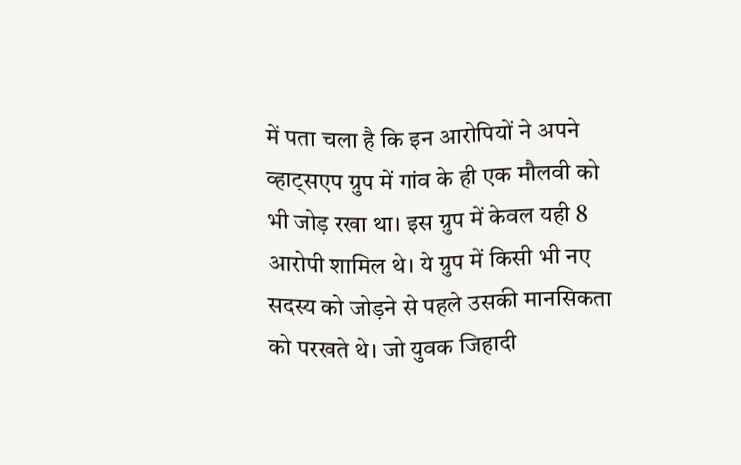में पता चला है कि इन आरोपियों ने अपने व्हाट्सएप ग्रुप में गांव के ही एक मौलवी को भी जोड़ रखा था। इस ग्रुप में केवल यही 8 आरोपी शामिल थे। ये ग्रुप में किसी भी नए सदस्य को जोड़ने से पहले उसकी मानसिकता को परखते थे। जो युवक जिहादी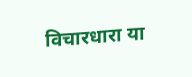विचारधारा या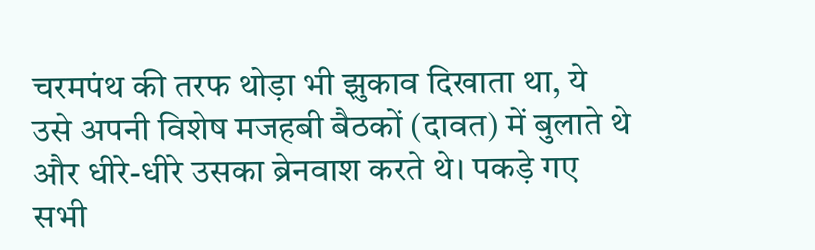चरमपंथ की तरफ थोड़ा भी झुकाव दिखाता था, ये उसे अपनी विशेष मजहबी बैठकों (दावत) में बुलाते थे और धीरे-धीरे उसका ब्रेनवाश करते थे। पकड़े गए सभी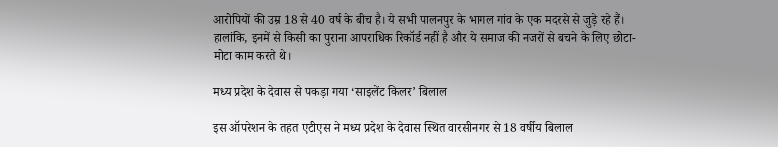आरोपियों की उम्र 18 से 40 वर्ष के बीच है। ये सभी पालनपुर के भागल गांव के एक मदरसे से जुड़े रहे हैं। हालांकि, इनमें से किसी का पुराना आपराधिक रिकॉर्ड नहीं है और ये समाज की नजरों से बचने के लिए छोटा-मोटा काम करते थे।

मध्य प्रदेश के देवास से पकड़ा गया ‘साइलेंट किलर’ बिलाल

इस ऑपरेशन के तहत एटीएस ने मध्य प्रदेश के देवास स्थित वारसीनगर से 18 वर्षीय बिलाल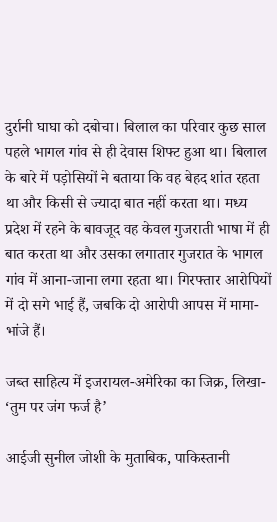दुर्रानी घाघा को दबोचा। बिलाल का परिवार कुछ साल पहले भागल गांव से ही देवास शिफ्ट हुआ था। बिलाल के बारे में पड़ोसियों ने बताया कि वह बेहद शांत रहता था और किसी से ज्यादा बात नहीं करता था। मध्य प्रदेश में रहने के बावजूद वह केवल गुजराती भाषा में ही बात करता था और उसका लगातार गुजरात के भागल गांव में आना-जाना लगा रहता था। गिरफ्तार आरोपियों में दो सगे भाई हैं, जबकि दो आरोपी आपस में मामा-भांजे हैं।

जब्त साहित्य में इजरायल-अमेरिका का जिक्र, लिखा- ‘तुम पर जंग फर्ज है’

आईजी सुनील जोशी के मुताबिक, पाकिस्तानी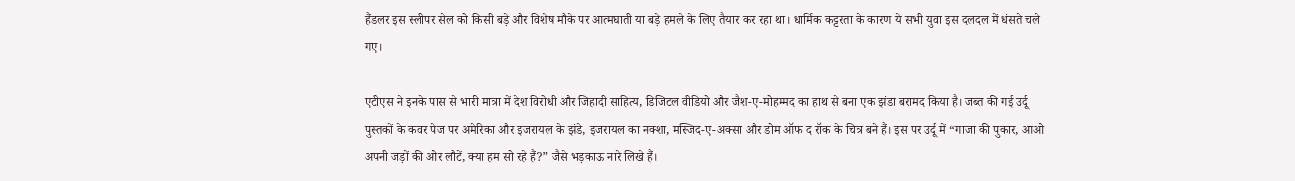हैंडलर इस स्लीपर सेल को किसी बड़े और विशेष मौके पर आत्मघाती या बड़े हमले के लिए तैयार कर रहा था। धार्मिक कट्टरता के कारण ये सभी युवा इस दलदल में धंसते चले गए।

एटीएस ने इनके पास से भारी मात्रा में देश विरोधी और जिहादी साहित्य, डिजिटल वीडियो और जैश-ए-मोहम्मद का हाथ से बना एक झंडा बरामद किया है। जब्त की गई उर्दू पुस्तकों के कवर पेज पर अमेरिका और इजरायल के झंडे, इजरायल का नक्शा, मस्जिद-ए-अक्सा और डोम ऑफ द रॉक के चित्र बने हैं। इस पर उर्दू में “गाजा की पुकार, आओ अपनी जड़ों की ओर लौटें, क्या हम सो रहे हैं?” जैसे भड़काऊ नारे लिखे हैं।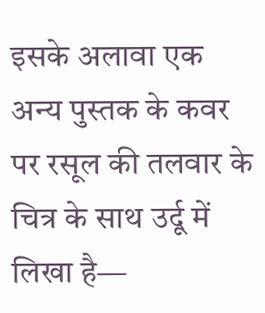इसके अलावा एक अन्य पुस्तक के कवर पर रसूल की तलवार के चित्र के साथ उर्दू में लिखा है—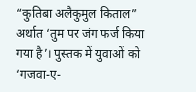“कुतिबा अलैकुमुल किताल” अर्थात ‘तुम पर जंग फर्ज किया गया है’। पुस्तक में युवाओं को ‘गजवा-ए-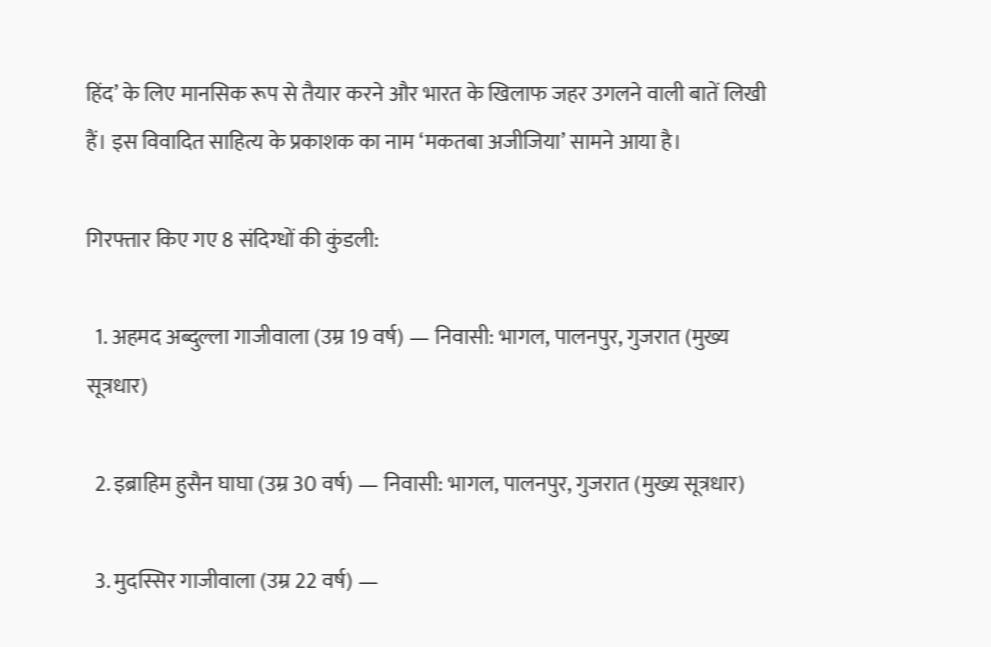हिंद’ के लिए मानसिक रूप से तैयार करने और भारत के खिलाफ जहर उगलने वाली बातें लिखी हैं। इस विवादित साहित्य के प्रकाशक का नाम ‘मकतबा अजीजिया’ सामने आया है।

गिरफ्तार किए गए 8 संदिग्धों की कुंडली:

  1. अहमद अब्दुल्ला गाजीवाला (उम्र 19 वर्ष) — निवासी: भागल, पालनपुर, गुजरात (मुख्य सूत्रधार)

  2. इब्राहिम हुसैन घाघा (उम्र 30 वर्ष) — निवासी: भागल, पालनपुर, गुजरात (मुख्य सूत्रधार)

  3. मुदस्सिर गाजीवाला (उम्र 22 वर्ष) —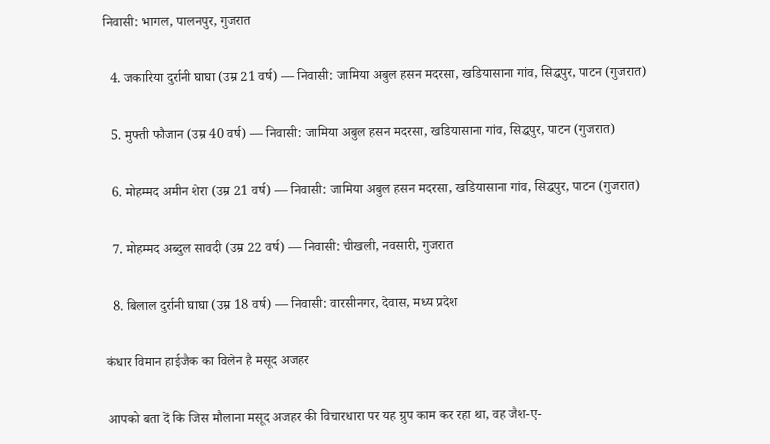निवासी: भागल, पालनपुर, गुजरात

  4. जकारिया दुर्रानी घाघा (उम्र 21 वर्ष) — निवासी: जामिया अबुल हसन मदरसा, खडियासाना गांव, सिद्धपुर, पाटन (गुजरात)

  5. मुफ्ती फौजान (उम्र 40 वर्ष) — निवासी: जामिया अबुल हसन मदरसा, खडियासाना गांव, सिद्धपुर, पाटन (गुजरात)

  6. मोहम्मद अमीन शेरा (उम्र 21 वर्ष) — निवासी: जामिया अबुल हसन मदरसा, खडियासाना गांव, सिद्धपुर, पाटन (गुजरात)

  7. मोहम्मद अब्दुल सावदी (उम्र 22 वर्ष) — निवासी: चीखली, नवसारी, गुजरात

  8. बिलाल दुर्रानी घाघा (उम्र 18 वर्ष) — निवासी: वारसीनगर, देवास, मध्य प्रदेश

कंधार विमान हाईजैक का विलेन है मसूद अजहर

आपको बता दें कि जिस मौलाना मसूद अजहर की विचारधारा पर यह ग्रुप काम कर रहा था, वह जैश-ए-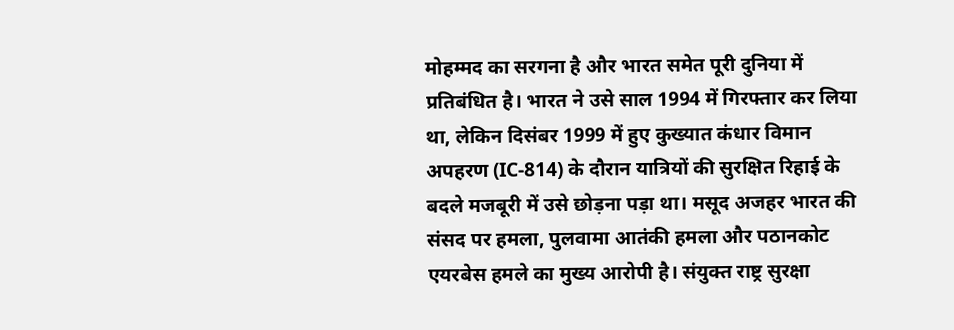मोहम्मद का सरगना है और भारत समेत पूरी दुनिया में प्रतिबंधित है। भारत ने उसे साल 1994 में गिरफ्तार कर लिया था, लेकिन दिसंबर 1999 में हुए कुख्यात कंधार विमान अपहरण (IC-814) के दौरान यात्रियों की सुरक्षित रिहाई के बदले मजबूरी में उसे छोड़ना पड़ा था। मसूद अजहर भारत की संसद पर हमला, पुलवामा आतंकी हमला और पठानकोट एयरबेस हमले का मुख्य आरोपी है। संयुक्त राष्ट्र सुरक्षा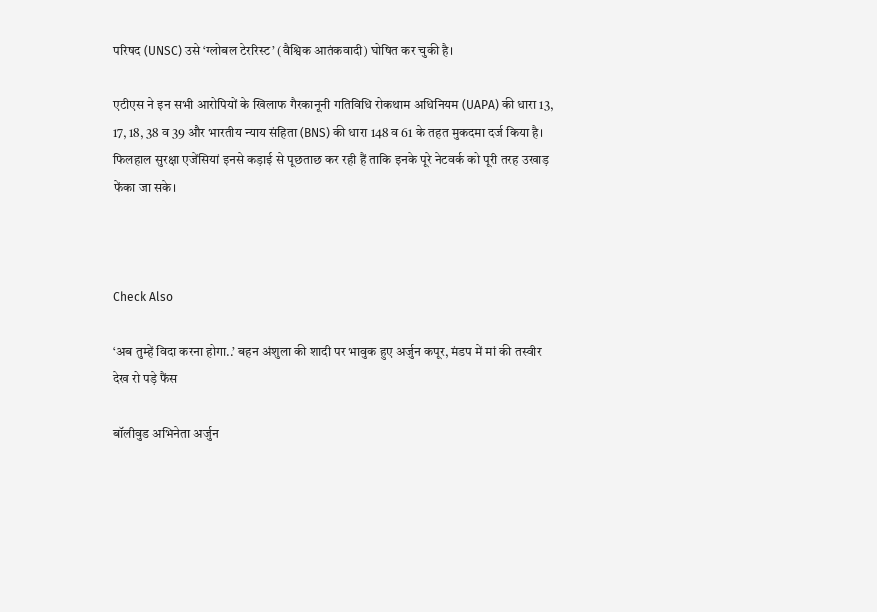परिषद (UNSC) उसे ‘ग्लोबल टेररिस्ट’ (वैश्विक आतंकवादी) घोषित कर चुकी है।

एटीएस ने इन सभी आरोपियों के खिलाफ गैरकानूनी गतिविधि रोकथाम अधिनियम (UAPA) की धारा 13, 17, 18, 38 व 39 और भारतीय न्याय संहिता (BNS) की धारा 148 व 61 के तहत मुकदमा दर्ज किया है। फिलहाल सुरक्षा एजेंसियां इनसे कड़ाई से पूछताछ कर रही हैं ताकि इनके पूरे नेटवर्क को पूरी तरह उखाड़ फेंका जा सके।



Check Also

‘अब तुम्हें विदा करना होगा..’ बहन अंशुला की शादी पर भावुक हुए अर्जुन कपूर, मंडप में मां की तस्वीर देख रो पड़े फैंस

बॉलीवुड अभिनेता अर्जुन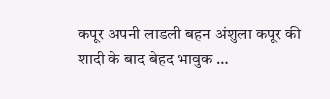कपूर अपनी लाडली बहन अंशुला कपूर की शादी के बाद बेहद भावुक …